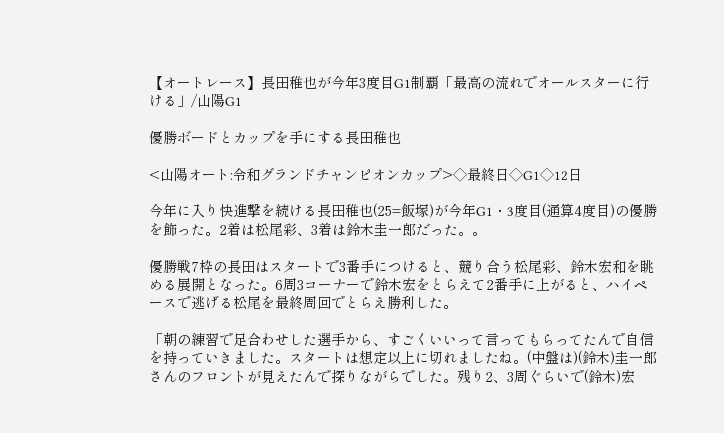【オートレース】長田稚也が今年3度目G1制覇「最高の流れでオールスターに行ける」/山陽G1

優勝ボードとカップを手にする長田稚也

<山陽オート:令和グランドチャンピオンカップ>◇最終日◇G1◇12日

今年に入り快進撃を続ける長田稚也(25=飯塚)が今年G1・3度目(通算4度目)の優勝を飾った。2着は松尾彩、3着は鈴木圭一郎だった。。

優勝戦7枠の長田はスタートで3番手につけると、競り合う松尾彩、鈴木宏和を眺める展開となった。6周3コーナーで鈴木宏をとらえて2番手に上がると、ハイペースで逃げる松尾を最終周回でとらえ勝利した。

「朝の練習で足合わせした選手から、すごくいいって言ってもらってたんで自信を持っていきました。スタートは想定以上に切れましたね。(中盤は)(鈴木)圭一郎さんのフロントが見えたんで探りながらでした。残り2、3周ぐらいで(鈴木)宏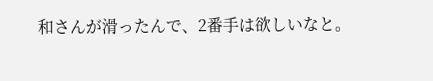和さんが滑ったんで、2番手は欲しいなと。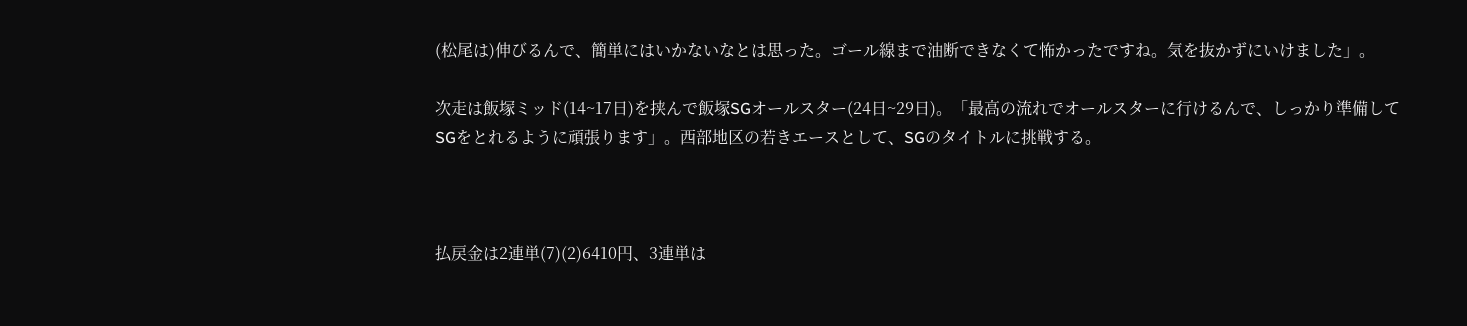(松尾は)伸びるんで、簡単にはいかないなとは思った。ゴール線まで油断できなくて怖かったですね。気を抜かずにいけました」。

次走は飯塚ミッド(14~17日)を挟んで飯塚SGオールスター(24日~29日)。「最高の流れでオールスターに行けるんで、しっかり準備してSGをとれるように頑張ります」。西部地区の若きエースとして、SGのタイトルに挑戦する。



払戻金は2連単(7)(2)6410円、3連単は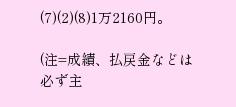(7)(2)(8)1万2160円。

(注=成績、払戻金などは必ず主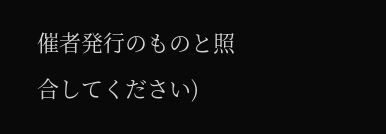催者発行のものと照合してください)